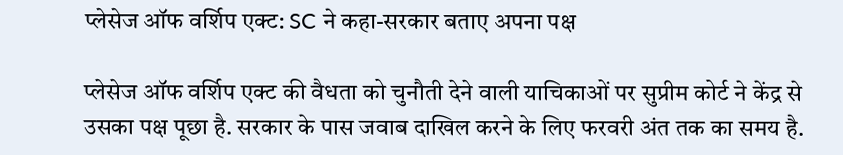प्लेसेज ऑफ वर्शिप एक्ट: SC ने कहा-सरकार बताए अपना पक्ष

प्लेसेज ऑफ वर्शिप एक्ट की वैधता को चुनौती देने वाली याचिकाओं पर सुप्रीम कोर्ट ने केंद्र से उसका पक्ष पूछा है. सरकार के पास जवाब दाखिल करने के लिए फरवरी अंत तक का समय है.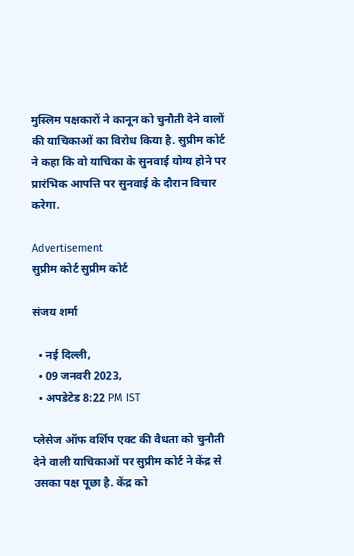मुस्लिम पक्षकारों ने कानून को चुनौती देने वालों की याचिकाओं का विरोध किया है. सुप्रीम कोर्ट ने कहा कि वो याचिका के सुनवाई योग्य होने पर प्रारंभिक आपत्ति पर सुनवाई के दौरान विचार करेगा.

Advertisement
सुप्रीम कोर्ट सुप्रीम कोर्ट

संजय शर्मा

  • नई दिल्ली,
  • 09 जनवरी 2023,
  • अपडेटेड 8:22 PM IST

प्लेसेज ऑफ वर्शिप एक्ट की वैधता को चुनौती देने वाली याचिकाओं पर सुप्रीम कोर्ट ने केंद्र से उसका पक्ष पूछा है. केंद्र को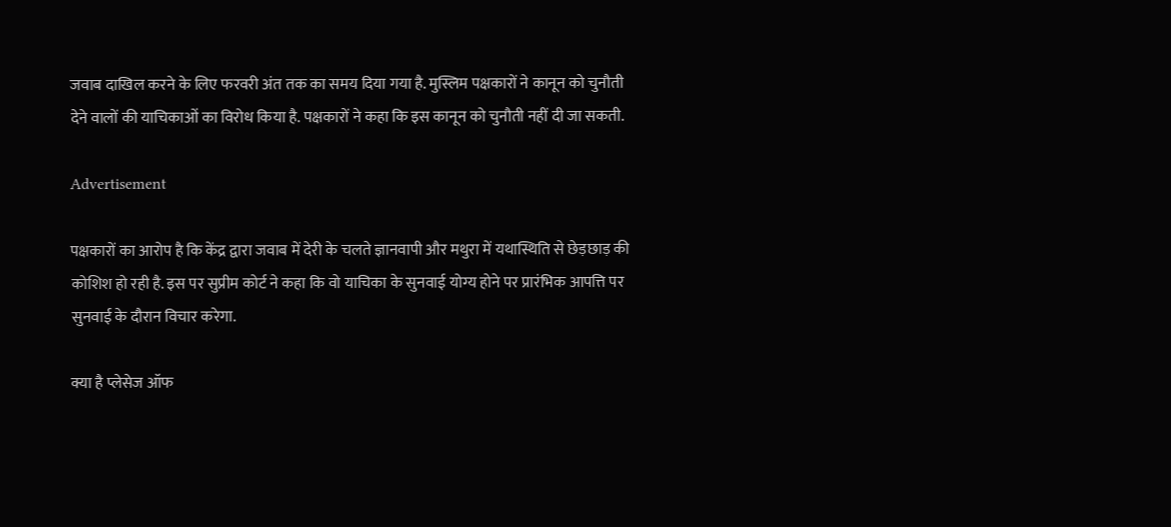जवाब दाखिल करने के लिए फरवरी अंत तक का समय दिया गया है. मुस्लिम पक्षकारों ने कानून को चुनौती देने वालों की याचिकाओं का विरोध किया है. पक्षकारों ने कहा कि इस कानून को चुनौती नहीं दी जा सकती.

Advertisement

पक्षकारों का आरोप है कि केंद्र द्वारा जवाब में देरी के चलते ज्ञानवापी और मथुरा में यथास्थिति से छेड़छाड़ की कोशिश हो रही है. इस पर सुप्रीम कोर्ट ने कहा कि वो याचिका के सुनवाई योग्य होने पर प्रारंभिक आपत्ति पर सुनवाई के दौरान विचार करेगा.

क्या है प्लेसेज ऑफ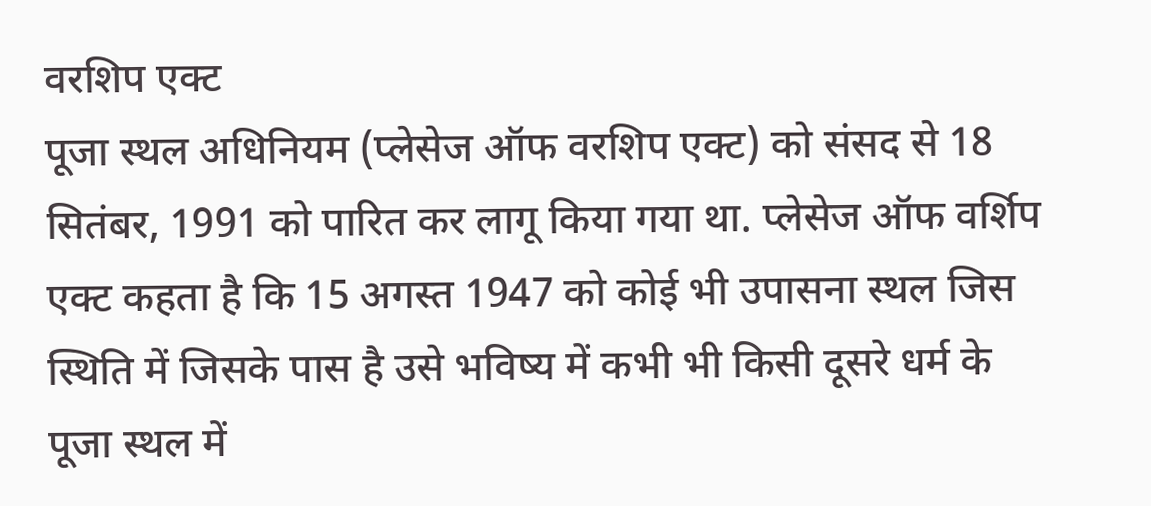वरशिप एक्ट
पूजा स्थल अधिनियम (प्लेसेज ऑफ वरशिप एक्ट) को संसद से 18 सितंबर, 1991 को पारित कर लागू किया गया था. प्लेसेज ऑफ वर्शिप एक्ट कहता है कि 15 अगस्त 1947 को कोई भी उपासना स्थल जिस स्थिति में जिसके पास है उसे भविष्य में कभी भी किसी दूसरे धर्म के पूजा स्थल में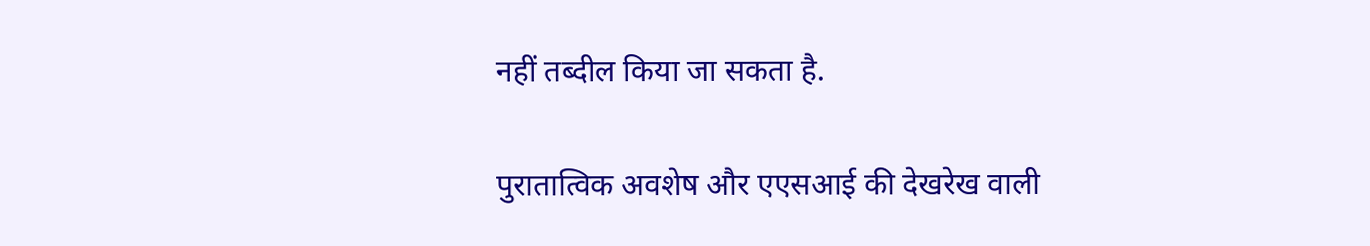नहीं तब्दील किया जा सकता है.

पुरातात्विक अवशेष और एएसआई की देखरेख वाली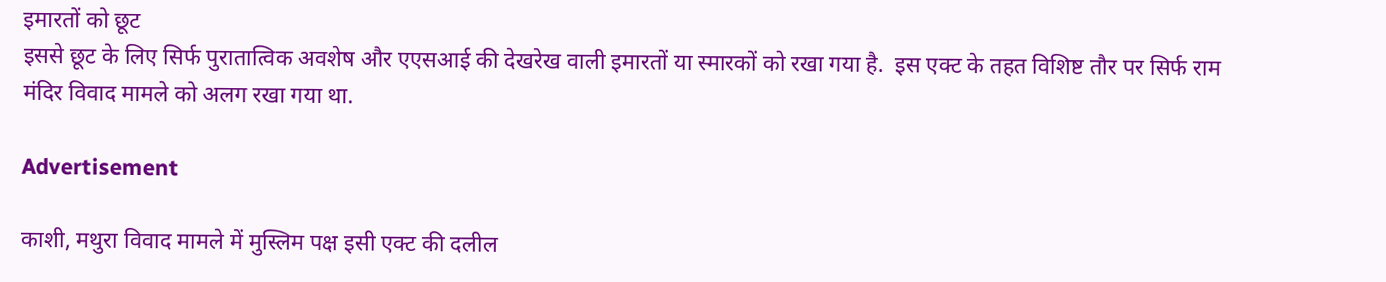इमारतों को छूट
इससे छूट के लिए सिर्फ पुरातात्विक अवशेष और एएसआई की देखरेख वाली इमारतों या स्मारकों को रखा गया है.  इस एक्ट के तहत विशिष्ट तौर पर सिर्फ राम मंदिर विवाद मामले को अलग रखा गया था.

Advertisement

काशी, मथुरा विवाद मामले में मुस्लिम पक्ष इसी एक्ट की दलील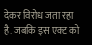देकर विरोध जता रहा है. जबकि इस एक्ट को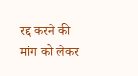रद्द करने की मांग को लेकर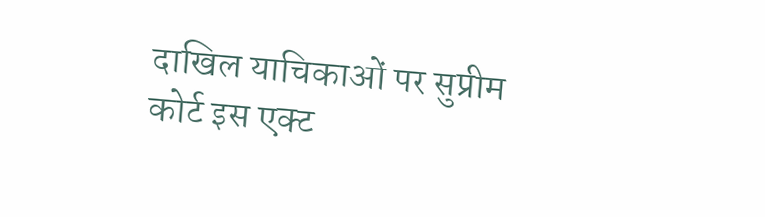दाखिल याचिकाओं पर सुप्रीम कोर्ट इस एक्ट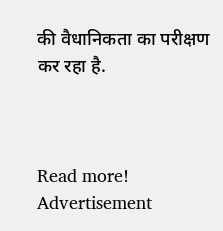की वैधानिकता का परीक्षण कर रहा है.



Read more!
Advertisement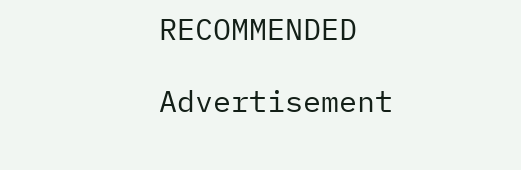RECOMMENDED

Advertisement